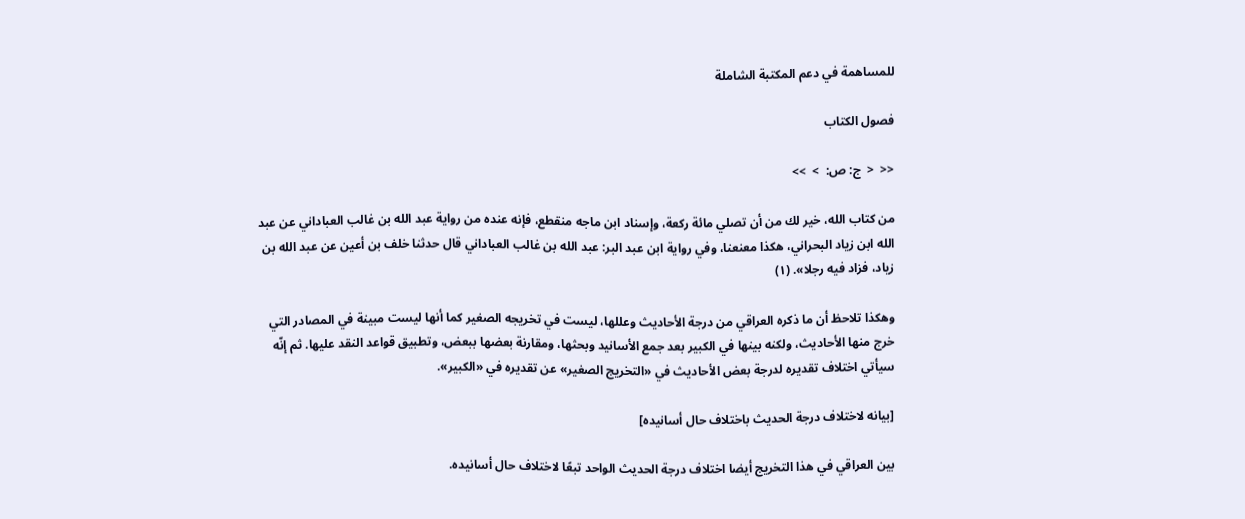للمساهمة في دعم المكتبة الشاملة

فصول الكتاب

<<  <  ج: ص:  >  >>

من كتاب الله، خير لك من أن تصلي مائة ركعة، وإسناد ابن ماجه منقطع، فإنه عنده من رواية عبد الله بن غالب العباداني عن عبد الله ابن زياد البحراني، هكذا معنعنا، وفي رواية ابن عبد البر: عبد الله بن غالب العباداني قال حدثنا خلف بن أعين عن عبد الله بن زياد، فزاد فيه رجلا». (١)

وهكذا تلاحظ أن ما ذكره العراقي من درجة الأحاديث وعللها، ليست في تخريجه الصغير كما أنها ليست مبينة في المصادر التي خرج منها الأحاديث، ولكنه بينها في الكبير بعد جمع الأسانيد وبحثها، ومقارنة بعضها ببعض، وتطبيق قواعد النقد عليها. ثم إنّه سيأتي اختلاف تقديره لدرجة بعض الأحاديث في «التخريج الصغير» عن تقديره في «الكبير».

[بيانه لاختلاف درجة الحديث باختلاف حال أسانيده]

بين العراقي في هذا التخريج أيضا اختلاف درجة الحديث الواحد تبعًا لاختلاف حال أسانيده.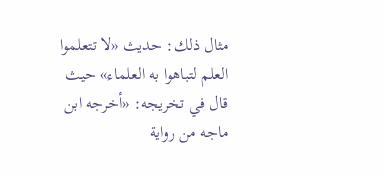مثال ذلك: حديث «لا تتعلموا العلم لتباهوا به العلماء» حيث قال في تخريجه: «أخرجه ابن ماجه من رواية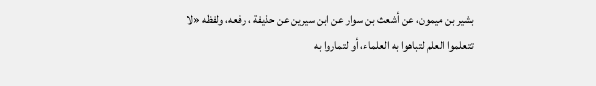بشير بن ميمون، عن أشعث بن سوار عن ابن سيرين عن حذيفة ، رفعه، ولفظه «لا تتعلموا العلم لتباهوا به العلماء، أو لتماروا به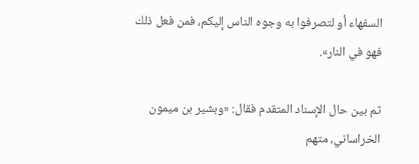السفهاء أو لتصرفوا به وجوه الناس إليكم، فمن فعل ذلك فهو في النار».

ثم بين حال الإسناد المتقدم فقال: «وبشير بن ميمون الخراساني، متهم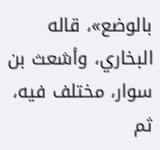بالوضع»، قاله البخاري، وأشعث بن سوار، مختلف فيه، ثم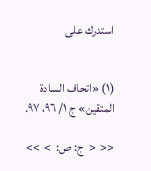استدرك على


(١) «اتحاف السادة المتقين» ج ١/ ٩٦، ٩٧.

<<  <  ج: ص:  >  >>